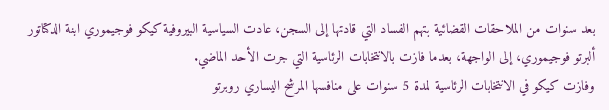بعد سنوات من الملاحقات القضائية بتهم الفساد التي قادتها إلى السجن، عادت السياسية البيروفية كيكو فوجيموري ابنة الدكتاتور ألبرتو فوجيموري، إلى الواجهة، بعدما فازت بالانتخابات الرئاسية التي جرت الأحد الماضي.
وفازت كيكو في الانتخابات الرئاسية لمدة 5 سنوات على منافسها المرشح اليساري روبرتو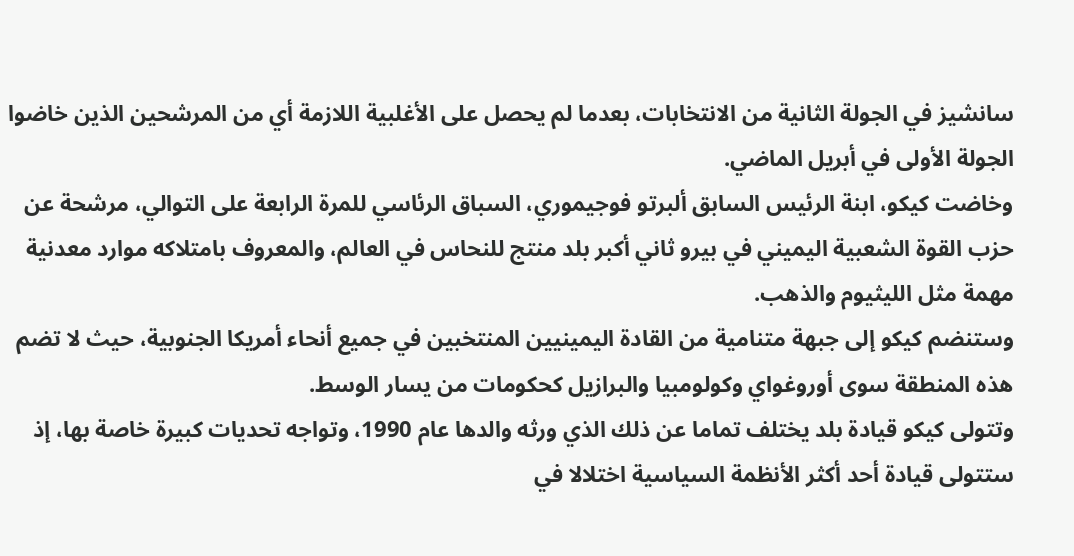سانشيز في الجولة الثانية من الانتخابات، بعدما لم يحصل على الأغلبية اللازمة أي من المرشحين الذين خاضوا الجولة الأولى في أبريل الماضي.
وخاضت كيكو، ابنة الرئيس السابق ألبرتو فوجيموري، السباق الرئاسي للمرة الرابعة على التوالي، مرشحة عن حزب القوة الشعبية اليميني في بيرو ثاني أكبر بلد منتج للنحاس في العالم، والمعروف بامتلاكه موارد معدنية مهمة مثل الليثيوم والذهب.
وستنضم كيكو إلى جبهة متنامية من القادة اليمينيين المنتخبين في جميع أنحاء أمريكا الجنوبية، حيث لا تضم هذه المنطقة سوى أوروغواي وكولومبيا والبرازيل كحكومات من يسار الوسط.
وتتولى كيكو قيادة بلد يختلف تماما عن ذلك الذي ورثه والدها عام 1990، وتواجه تحديات كبيرة خاصة بها، إذ ستتولى قيادة أحد أكثر الأنظمة السياسية اختلالا في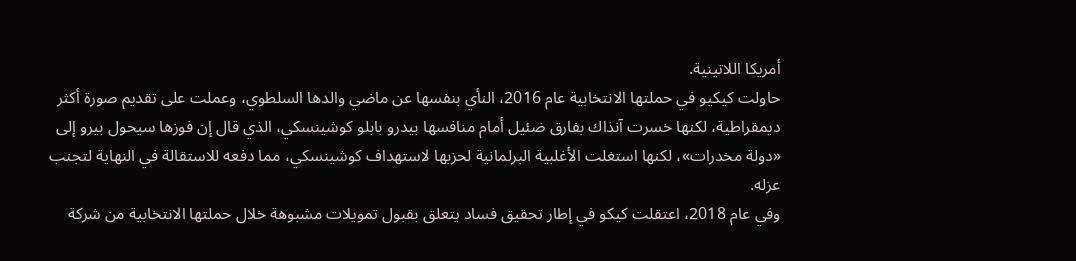أمريكا اللاتينية.
حاولت كيكيو في حملتها الانتخابية عام 2016، النأي بنفسها عن ماضي والدها السلطوي، وعملت على تقديم صورة أكثر ديمقراطية، لكنها خسرت آنذاك بفارق ضئيل أمام منافسها بيدرو بابلو كوشينسكي، الذي قال إن فوزها سيحول بيرو إلى «دولة مخدرات»، لكنها استغلت الأغلبية البرلمانية لحزبها لاستهداف كوشينسكي، مما دفعه للاستقالة في النهاية لتجنب عزله.
وفي عام 2018، اعتقلت كيكو في إطار تحقيق فساد يتعلق بقبول تمويلات مشبوهة خلال حملتها الانتخابية من شركة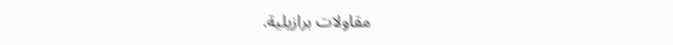مقاولات برازيلية.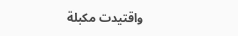واقتيدت مكبلة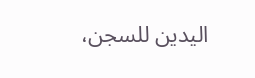اليدين للسجن،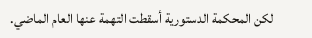لكن المحكمة الدستورية أسقطت التهمة عنها العام الماضي.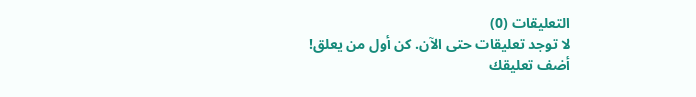التعليقات (0)
لا توجد تعليقات حتى الآن. كن أول من يعلق!
أضف تعليقك